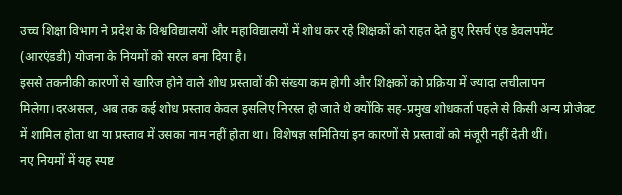उच्च शिक्षा विभाग ने प्रदेश के विश्वविद्यालयों और महाविद्यालयों में शोध कर रहे शिक्षकों को राहत देते हुए रिसर्च एंड डेवलपमेंट (आरएंडडी) योजना के नियमों को सरल बना दिया है।
इससे तकनीकी कारणों से खारिज होने वाले शोध प्रस्तावों की संख्या कम होगी और शिक्षकों को प्रक्रिया में ज्यादा लचीलापन मिलेगा।दरअसल, अब तक कई शोध प्रस्ताव केवल इसलिए निरस्त हो जाते थे क्योंकि सह-प्रमुख शोधकर्ता पहले से किसी अन्य प्रोजेक्ट में शामिल होता था या प्रस्ताव में उसका नाम नहीं होता था। विशेषज्ञ समितियां इन कारणों से प्रस्तावों को मंजूरी नहीं देती थीं।
नए नियमों में यह स्पष्ट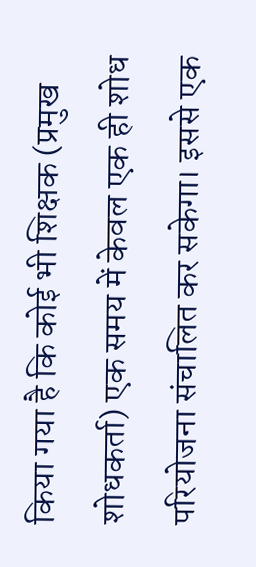किया गया है कि कोई भी शिक्षक (प्रमुख शोधकर्ता) एक समय में केवल एक ही शोध परियोजना संचालित कर सकेगा। इससे एक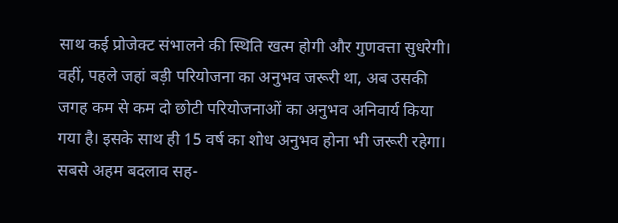साथ कई प्रोजेक्ट संभालने की स्थिति खत्म होगी और गुणवत्ता सुधरेगी।
वहीं, पहले जहां बड़ी परियोजना का अनुभव जरूरी था, अब उसकी जगह कम से कम दो छोटी परियोजनाओं का अनुभव अनिवार्य किया गया है। इसके साथ ही 15 वर्ष का शोध अनुभव होना भी जरूरी रहेगा।
सबसे अहम बदलाव सह-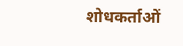शोधकर्ताओं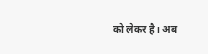को लेकर है। अब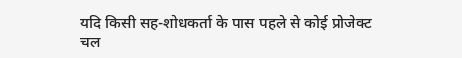यदि किसी सह-शोधकर्ता के पास पहले से कोई प्रोजेक्ट चल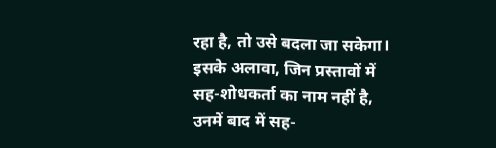रहा है, तो उसे बदला जा सकेगा। इसके अलावा, जिन प्रस्तावों में सह-शोधकर्ता का नाम नहीं है, उनमें बाद में सह-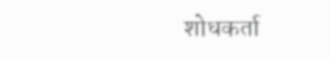शोधकर्ता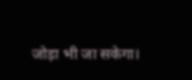जोड़ा भी जा सकेगा।